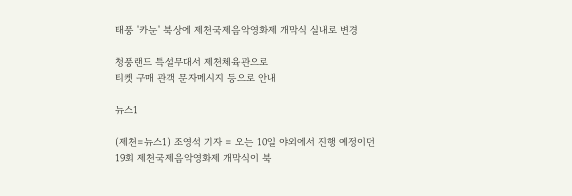태풍 '카눈' 북상에 제천국제음악영화제 개막식 실내로 변경

청풍랜드 특설무대서 제천체육관으로
티켓 구매 관객 문자메시지 등으로 안내

뉴스1

(제천=뉴스1) 조영석 기자 = 오는 10일 야외에서 진행 예정이던 19회 제천국제음악영화제 개막식이 북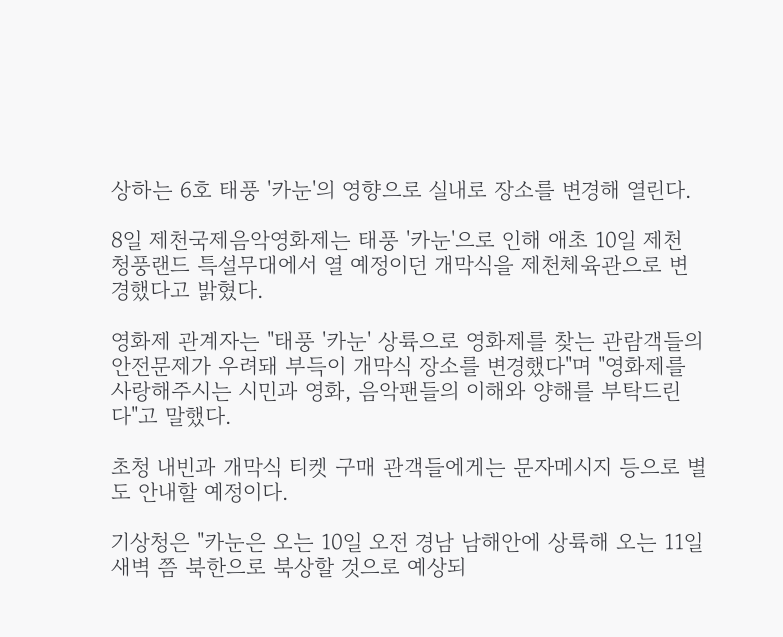상하는 6호 태풍 '카눈'의 영향으로 실내로 장소를 변경해 열린다.

8일 제천국제음악영화제는 태풍 '카눈'으로 인해 애초 10일 제천 청풍랜드 특설무대에서 열 예정이던 개막식을 제천체육관으로 변경했다고 밝혔다.

영화제 관계자는 "태풍 '카눈' 상륙으로 영화제를 찾는 관람객들의 안전문제가 우려돼 부득이 개막식 장소를 변경했다"며 "영화제를 사랑해주시는 시민과 영화, 음악팬들의 이해와 양해를 부탁드린다"고 말했다.

초청 내빈과 개막식 티켓 구매 관객들에게는 문자메시지 등으로 별도 안내할 예정이다.

기상청은 "카눈은 오는 10일 오전 경남 남해안에 상륙해 오는 11일 새벽 쯤 북한으로 북상할 것으로 예상되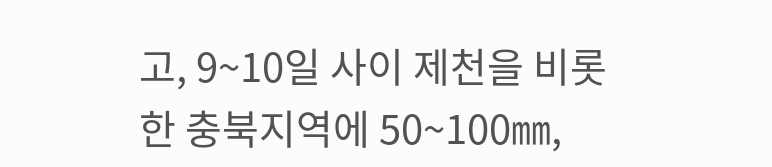고, 9~10일 사이 제천을 비롯한 충북지역에 50~100㎜,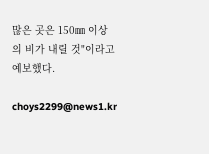많은 곳은 150㎜ 이상의 비가 내릴 것"이라고 예보했다.

choys2299@news1.kr